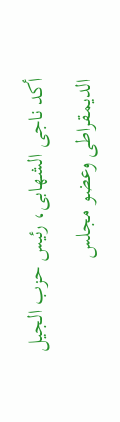أكد ناجى الشهابى، رئيس حزب الجيل الديمقراطى وعضو مجلس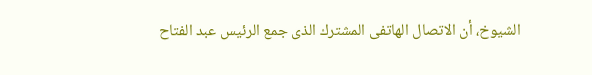الشيوخ، أن الاتصال الهاتفى المشترك الذى جمع الرئيس عبد الفتاح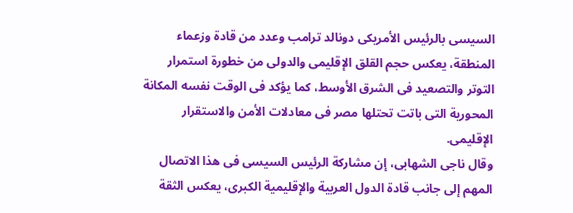السيسى بالرئيس الأمريكى دونالد ترامب وعدد من قادة وزعماء المنطقة، يعكس حجم القلق الإقليمى والدولى من خطورة استمرار التوتر والتصعيد فى الشرق الأوسط، كما يؤكد فى الوقت نفسه المكانة المحورية التى باتت تحتلها مصر فى معادلات الأمن والاستقرار الإقليمى.
وقال ناجى الشهابى، إن مشاركة الرئيس السيسى فى هذا الاتصال المهم إلى جانب قادة الدول العربية والإقليمية الكبرى، يعكس الثقة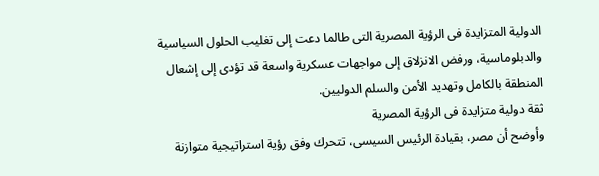الدولية المتزايدة فى الرؤية المصرية التى طالما دعت إلى تغليب الحلول السياسية والدبلوماسية، ورفض الانزلاق إلى مواجهات عسكرية واسعة قد تؤدى إلى إشعال المنطقة بالكامل وتهديد الأمن والسلم الدوليين.
ثقة دولية متزايدة فى الرؤية المصرية
وأوضح أن مصر، بقيادة الرئيس السيسى، تتحرك وفق رؤية استراتيجية متوازنة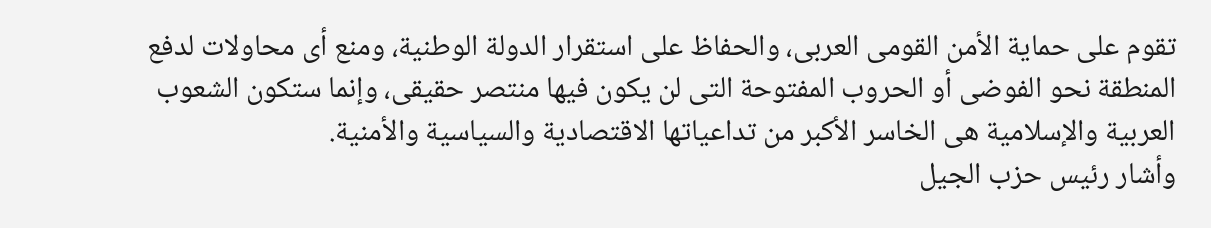تقوم على حماية الأمن القومى العربى، والحفاظ على استقرار الدولة الوطنية، ومنع أى محاولات لدفع المنطقة نحو الفوضى أو الحروب المفتوحة التى لن يكون فيها منتصر حقيقى، وإنما ستكون الشعوب العربية والإسلامية هى الخاسر الأكبر من تداعياتها الاقتصادية والسياسية والأمنية.
وأشار رئيس حزب الجيل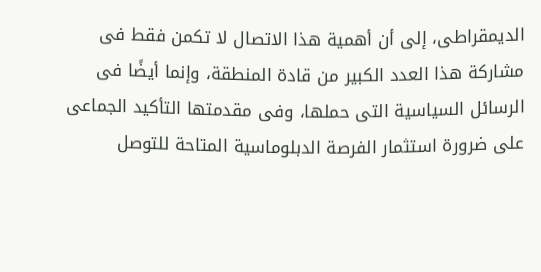الديمقراطى، إلى أن أهمية هذا الاتصال لا تكمن فقط فى مشاركة هذا العدد الكبير من قادة المنطقة، وإنما أيضًا فى الرسائل السياسية التى حملها، وفى مقدمتها التأكيد الجماعى على ضرورة استثمار الفرصة الدبلوماسية المتاحة للتوصل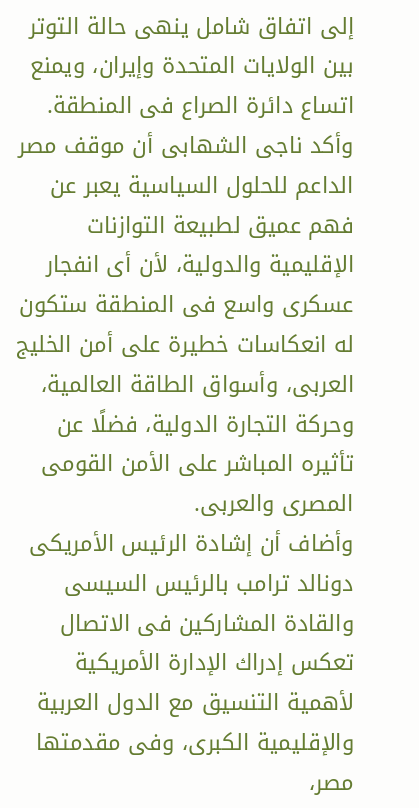إلى اتفاق شامل ينهى حالة التوتر بين الولايات المتحدة وإيران، ويمنع اتساع دائرة الصراع فى المنطقة.
وأكد ناجى الشهابى أن موقف مصر الداعم للحلول السياسية يعبر عن فهم عميق لطبيعة التوازنات الإقليمية والدولية، لأن أى انفجار عسكرى واسع فى المنطقة ستكون له انعكاسات خطيرة على أمن الخليج العربى، وأسواق الطاقة العالمية، وحركة التجارة الدولية، فضلًا عن تأثيره المباشر على الأمن القومى المصرى والعربى.
وأضاف أن إشادة الرئيس الأمريكى دونالد ترامب بالرئيس السيسى والقادة المشاركين فى الاتصال تعكس إدراك الإدارة الأمريكية لأهمية التنسيق مع الدول العربية والإقليمية الكبرى، وفى مقدمتها مصر،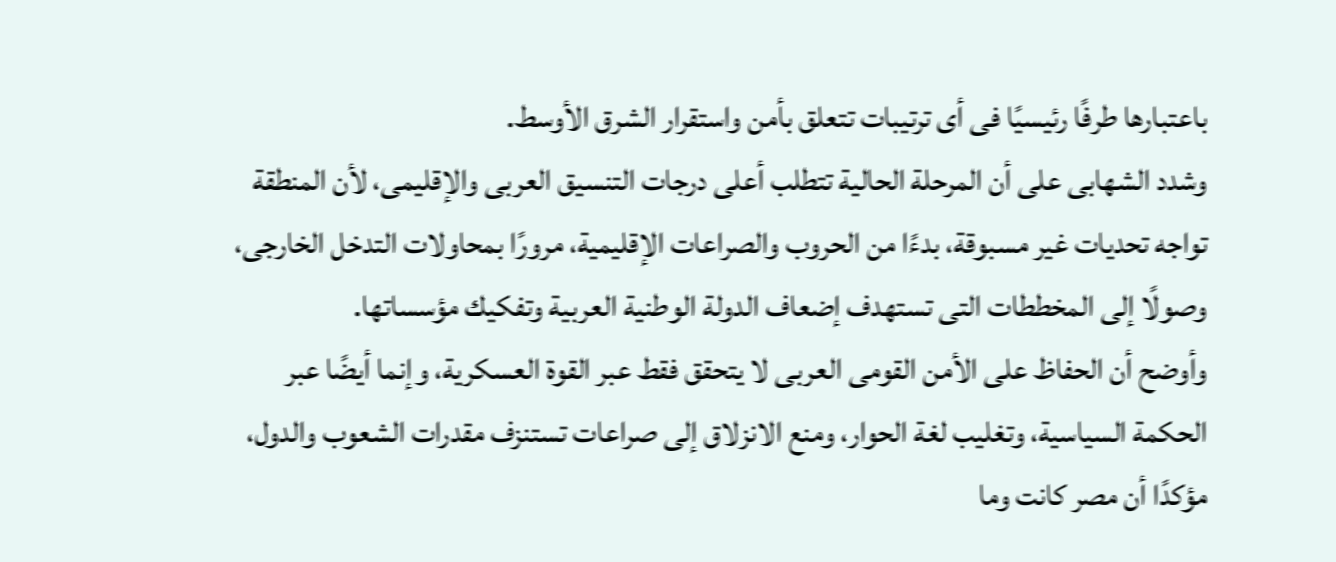باعتبارها طرفًا رئيسيًا فى أى ترتيبات تتعلق بأمن واستقرار الشرق الأوسط.
وشدد الشهابى على أن المرحلة الحالية تتطلب أعلى درجات التنسيق العربى والإقليمى، لأن المنطقة تواجه تحديات غير مسبوقة، بدءًا من الحروب والصراعات الإقليمية، مرورًا بمحاولات التدخل الخارجى، وصولًا إلى المخططات التى تستهدف إضعاف الدولة الوطنية العربية وتفكيك مؤسساتها.
وأوضح أن الحفاظ على الأمن القومى العربى لا يتحقق فقط عبر القوة العسكرية، وإنما أيضًا عبر الحكمة السياسية، وتغليب لغة الحوار، ومنع الانزلاق إلى صراعات تستنزف مقدرات الشعوب والدول، مؤكدًا أن مصر كانت وما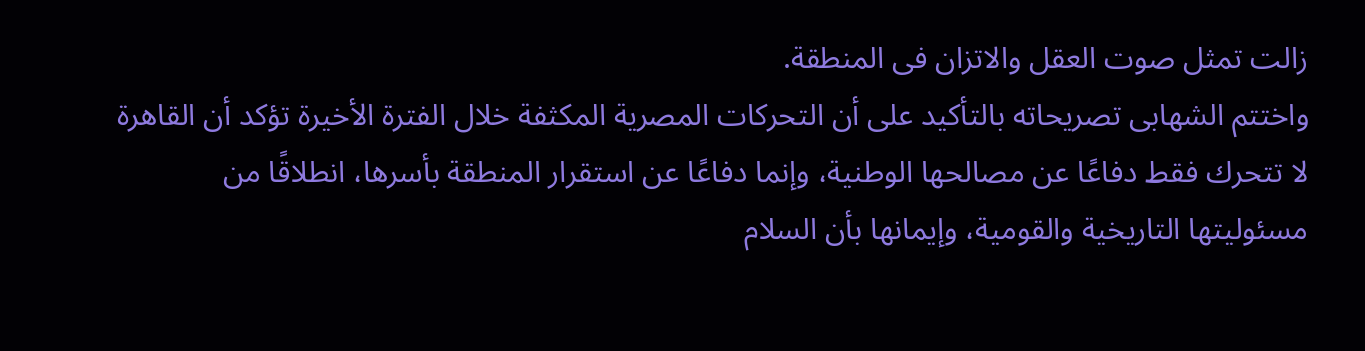زالت تمثل صوت العقل والاتزان فى المنطقة.
واختتم الشهابى تصريحاته بالتأكيد على أن التحركات المصرية المكثفة خلال الفترة الأخيرة تؤكد أن القاهرة لا تتحرك فقط دفاعًا عن مصالحها الوطنية، وإنما دفاعًا عن استقرار المنطقة بأسرها، انطلاقًا من مسئوليتها التاريخية والقومية، وإيمانها بأن السلام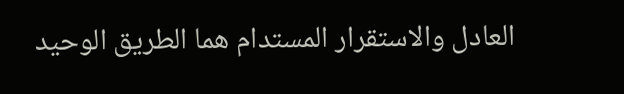العادل والاستقرار المستدام هما الطريق الوحيد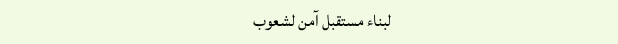لبناء مستقبل آمن لشعوب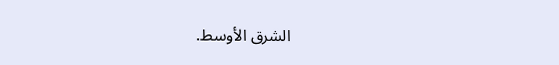الشرق الأوسط.